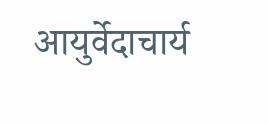आयुर्वेदाचार्य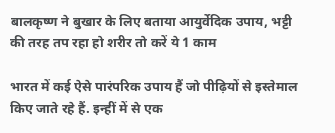बालकृष्ण ने बुखार के लिए बताया आयुर्वेदिक उपाय, भट्टी की तरह तप रहा हो शरीर तो करें ये 1 काम

भारत में कई ऐसे पारंपरिक उपाय हैं जो पीढ़ियों से इस्तेमाल किए जाते रहे हैं. इन्हीं में से एक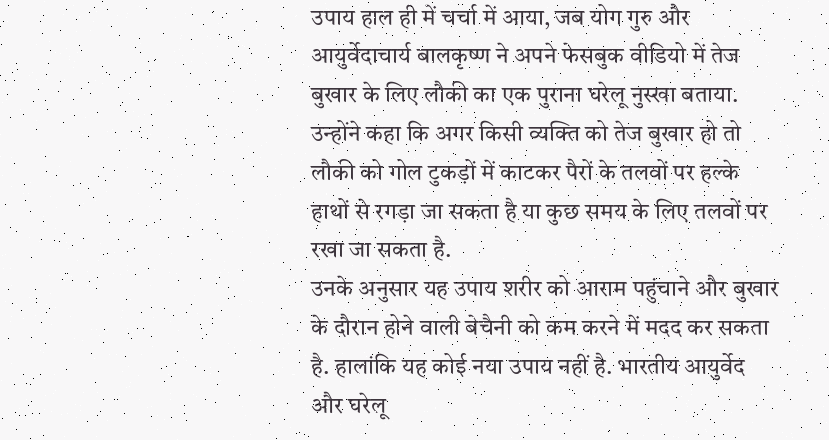उपाय हाल ही में चर्चा में आया, जब योग गुरु और आयुर्वेदाचार्य बालकृष्ण ने अपने फेसबुक वीडियो में तेज बुखार के लिए लौकी का एक पुराना घरेलू नुस्खा बताया. उन्होंने कहा कि अगर किसी व्यक्ति को तेज बुखार हो तो लौकी को गोल टुकड़ों में काटकर पैरों के तलवों पर हल्के हाथों से रगड़ा जा सकता है या कुछ समय के लिए तलवों पर रखा जा सकता है.
उनके अनुसार यह उपाय शरीर को आराम पहुंचाने और बुखार के दौरान होने वाली बेचैनी को कम करने में मदद कर सकता है. हालांकि यह कोई नया उपाय नहीं है. भारतीय आयुर्वेद और घरेलू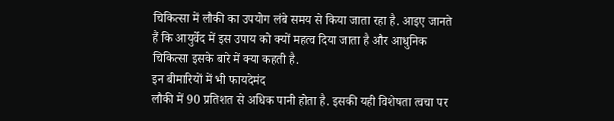चिकित्सा में लौकी का उपयोग लंबे समय से किया जाता रहा है. आइए जानते हैं कि आयुर्वेद में इस उपाय को क्यों महत्व दिया जाता है और आधुनिक चिकित्सा इसके बारे में क्या कहती है.
इन बीमारियों में भी फायदेमंद
लौकी में 90 प्रतिशत से अधिक पानी होता है. इसकी यही विशेषता त्वचा पर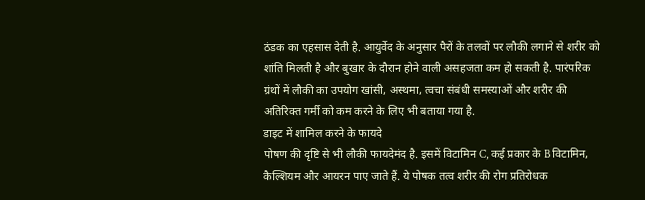ठंडक का एहसास देती है. आयुर्वेद के अनुसार पैरों के तलवों पर लौकी लगाने से शरीर को शांति मिलती है और बुखार के दौरान होने वाली असहजता कम हो सकती है. पारंपरिक ग्रंथों में लौकी का उपयोग खांसी, अस्थमा, त्वचा संबंधी समस्याओं और शरीर की अतिरिक्त गर्मी को कम करने के लिए भी बताया गया है.
डाइट में शामिल करने के फायदे
पोषण की दृष्टि से भी लौकी फायदेमंद है. इसमें विटामिन C, कई प्रकार के B विटामिन, कैल्शियम और आयरन पाए जाते हैं. ये पोषक तत्व शरीर की रोग प्रतिरोधक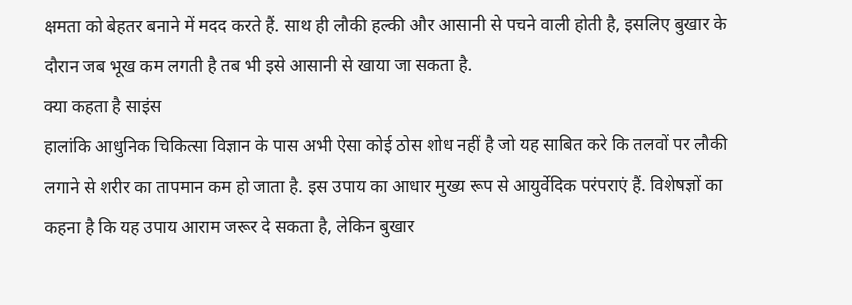क्षमता को बेहतर बनाने में मदद करते हैं. साथ ही लौकी हल्की और आसानी से पचने वाली होती है, इसलिए बुखार के दौरान जब भूख कम लगती है तब भी इसे आसानी से खाया जा सकता है.
क्या कहता है साइंस
हालांकि आधुनिक चिकित्सा विज्ञान के पास अभी ऐसा कोई ठोस शोध नहीं है जो यह साबित करे कि तलवों पर लौकी लगाने से शरीर का तापमान कम हो जाता है. इस उपाय का आधार मुख्य रूप से आयुर्वेदिक परंपराएं हैं. विशेषज्ञों का कहना है कि यह उपाय आराम जरूर दे सकता है, लेकिन बुखार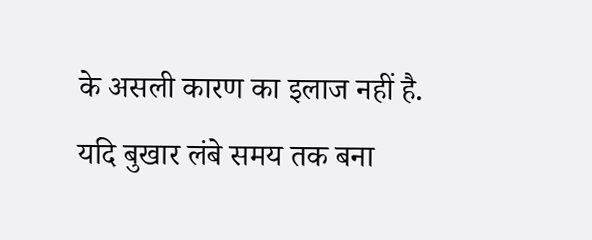के असली कारण का इलाज नहीं है. यदि बुखार लंबे समय तक बना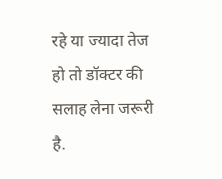रहे या ज्यादा तेज हो तो डॉक्टर की सलाह लेना जरूरी है.